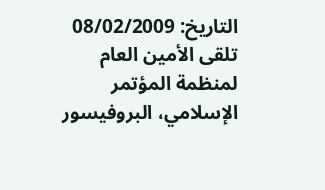التاريخ: 08/02/2009
تلقى الأمين العام لمنظمة المؤتمر الإسلامي، البروفيسور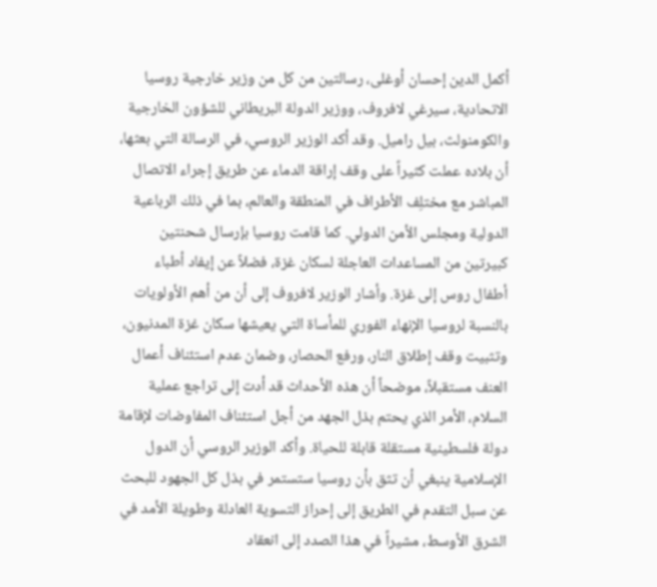أكمل الدين إحسان أوغلى، رسالتين من كل من وزير خارجية روسيا الاتحادية، سيرغي لافروف، ووزير الدولة البريطاني للشؤون الخارجية والكومنولث، بيل راميل. وقد أكد الوزير الروسي، في الرسالة التي بعثها، أن بلاده عملت كثيراً على وقف إراقة الدماء عن طريق إجراء الاتصال المباشر مع مختلِف الأطراف في المنطقة والعالم، بما في ذلك الرباعية الدولية ومجلس الأمن الدولي. كما قامت روسيا بإرسال شحنتين كبيرتين من المساعدات العاجلة لسكان غزة، فضلاً عن إيفاد أطباء أطفال روس إلى غزة. وأشار الوزير لافروف إلى أن من أهم الأولويات بالنسبة لروسيا الإنهاء الفوري للمأساة التي يعيشها سكان غزة المدنيون، وتثبيت وقف إطلاق النار، ورفع الحصار، وضمان عدم استئناف أعمال العنف مستقبلاً، موضحاً أن هذه الأحداث قد أدت إلى تراجع عملية السلام، الأمر الذي يحتم بذل الجهد من أجل استئناف المفاوضات لإقامة دولة فلسطينية مستقلة قابلة للحياة. وأكد الوزير الروسي أن الدول الإسلامية ينبغي أن تثق بأن روسيا ستستمر في بذل كل الجهود للبحث عن سبل التقدم في الطريق إلى إحراز التسوية العادلة وطويلة الأمد في الشرق الأوسط، مشيراً في هذا الصدد إلى انعقاد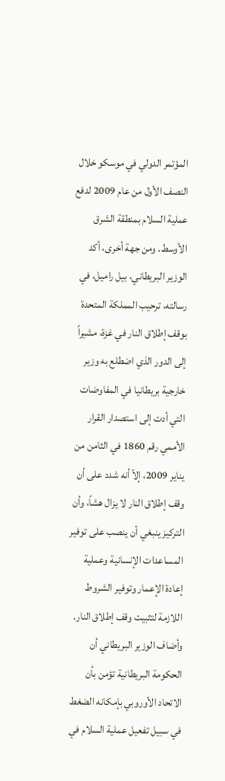المؤتمر الدولي في موسكو خلال النصف الأول من عام 2009 لدفع عملية السلام بمنطقة الشرق الأوسط. ومن جهة أخرى، أكد الوزير البريطاني، بيل راميل، في رسالته، ترحيب المملكة المتحدة بوقف إطلاق النار في غزة، مشيراً إلى الدور الذي اضطلع به وزير خارجية بريطانيا في المفاوضات التي أدت إلى استصدار القرار الأممي رقم 1860 في الثامن من يناير 2009، إلاّ أنه شدد على أن وقف إطلاق النار لا يزال هشاً، وأن التركيز ينبغي أن ينصب على توفير المساعدات الإنسانية وعملية إعادة الإعمار وتوفير الشروط اللازمة لتثبيت وقف إطلاق النار. وأضاف الوزير البريطاني أن الحكومة البريطانية تؤمن بأن الاتحاد الأوروبي بإمكانه الضغط في سبيل تفعيل عملية السلام في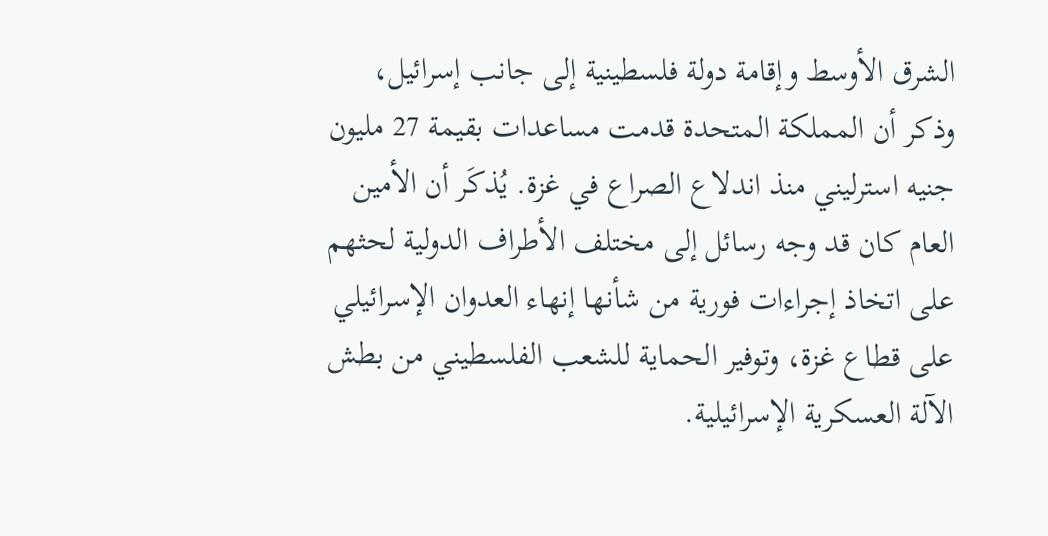الشرق الأوسط وإقامة دولة فلسطينية إلى جانب إسرائيل، وذكر أن المملكة المتحدة قدمت مساعدات بقيمة 27 مليون جنيه استرليني منذ اندلاع الصراع في غزة. يُذكَر أن الأمين العام كان قد وجه رسائل إلى مختلف الأطراف الدولية لحثهم على اتخاذ إجراءات فورية من شأنها إنهاء العدوان الإسرائيلي على قطاع غزة، وتوفير الحماية للشعب الفلسطيني من بطش الآلة العسكرية الإسرائيلية.